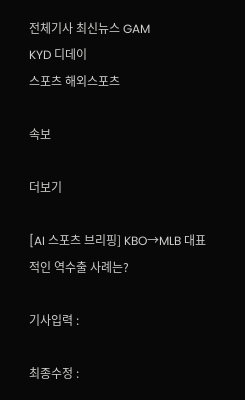전체기사 최신뉴스 GAM
KYD 디데이
스포츠 해외스포츠

속보

더보기

[AI 스포츠 브리핑] KBO→MLB 대표적인 역수출 사례는?

기사입력 :

최종수정 :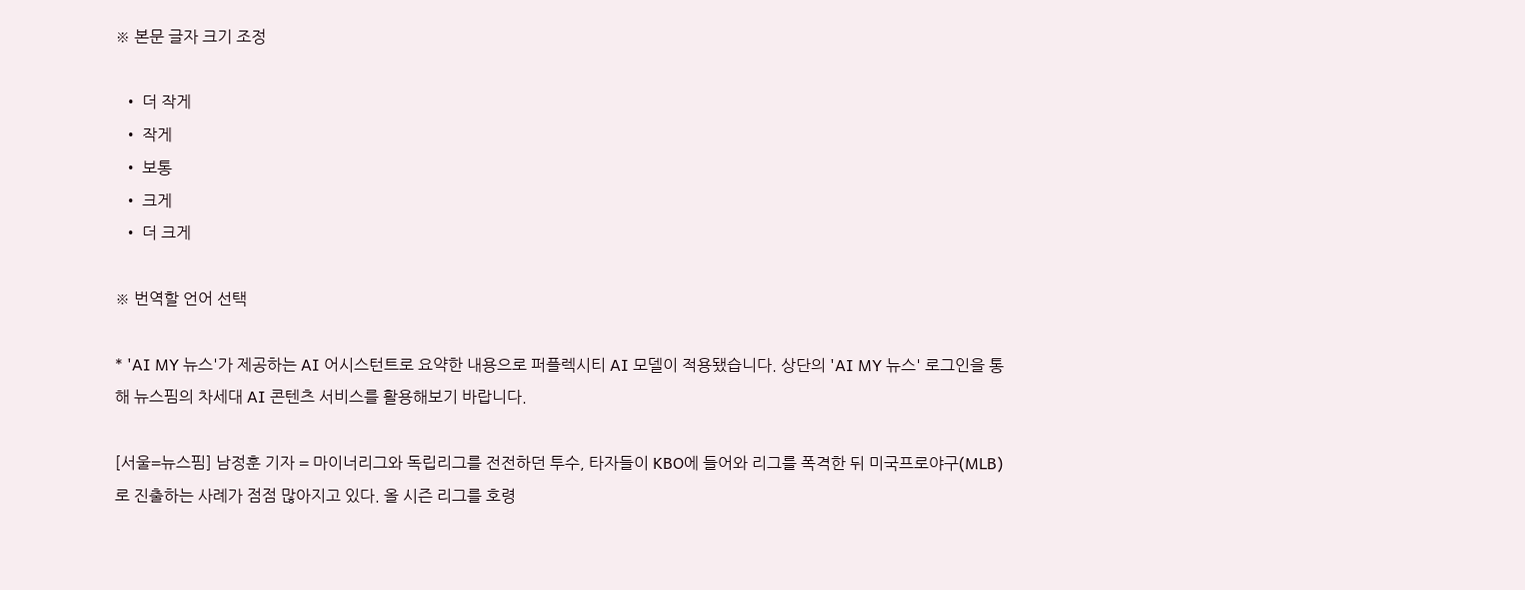※ 본문 글자 크기 조정

  • 더 작게
  • 작게
  • 보통
  • 크게
  • 더 크게

※ 번역할 언어 선택

* 'AI MY 뉴스'가 제공하는 AI 어시스턴트로 요약한 내용으로 퍼플렉시티 AI 모델이 적용됐습니다. 상단의 'AI MY 뉴스' 로그인을 통해 뉴스핌의 차세대 AI 콘텐츠 서비스를 활용해보기 바랍니다.

[서울=뉴스핌] 남정훈 기자 = 마이너리그와 독립리그를 전전하던 투수, 타자들이 KBO에 들어와 리그를 폭격한 뒤 미국프로야구(MLB)로 진출하는 사례가 점점 많아지고 있다. 올 시즌 리그를 호령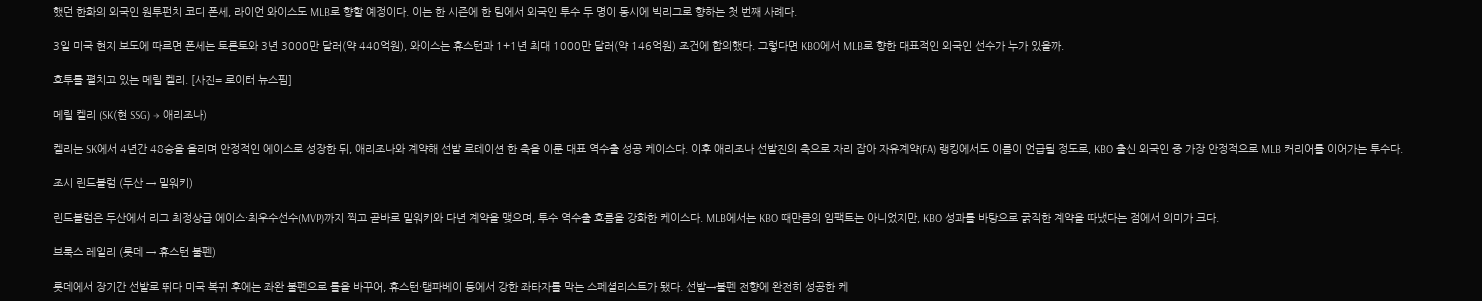했던 한화의 외국인 원투펀치 코디 폰세, 라이언 와이스도 MLB로 향할 예정이다. 이는 한 시즌에 한 팀에서 외국인 투수 두 명이 동시에 빅리그로 향하는 첫 번째 사례다.

3일 미국 현지 보도에 따르면 폰세는 토론토와 3년 3000만 달러(약 440억원), 와이스는 휴스턴과 1+1년 최대 1000만 달러(약 146억원) 조건에 합의했다. 그렇다면 KBO에서 MLB로 향한 대표적인 외국인 선수가 누가 있을까.

호투를 펼치고 있는 메릴 켈리. [사진= 로이터 뉴스핌]

메릴 켈리 (SK(현 SSG) → 애리조나)

켈리는 SK에서 4년간 48승을 올리며 안정적인 에이스로 성장한 뒤, 애리조나와 계약해 선발 로테이션 한 축을 이룬 대표 역수출 성공 케이스다. 이후 애리조나 선발진의 축으로 자리 잡아 자유계약(FA) 랭킹에서도 이름이 언급될 정도로, KBO 출신 외국인 중 가장 안정적으로 MLB 커리어를 이어가는 투수다.

조시 린드블럼 (두산 → 밀워키)

린드블럼은 두산에서 리그 최정상급 에이스·최우수선수(MVP)까지 찍고 곧바로 밀워키와 다년 계약을 맺으며, 투수 역수출 흐름을 강화한 케이스다. MLB에서는 KBO 때만큼의 임팩트는 아니었지만, KBO 성과를 바탕으로 굵직한 계약을 따냈다는 점에서 의미가 크다.

브룩스 레일리 (롯데 → 휴스턴 불펜)

롯데에서 장기간 선발로 뛰다 미국 복귀 후에는 좌완 불펜으로 롤을 바꾸어, 휴스턴·탬파베이 등에서 강한 좌타자를 막는 스페셜리스트가 됐다. 선발→불펜 전향에 완전히 성공한 케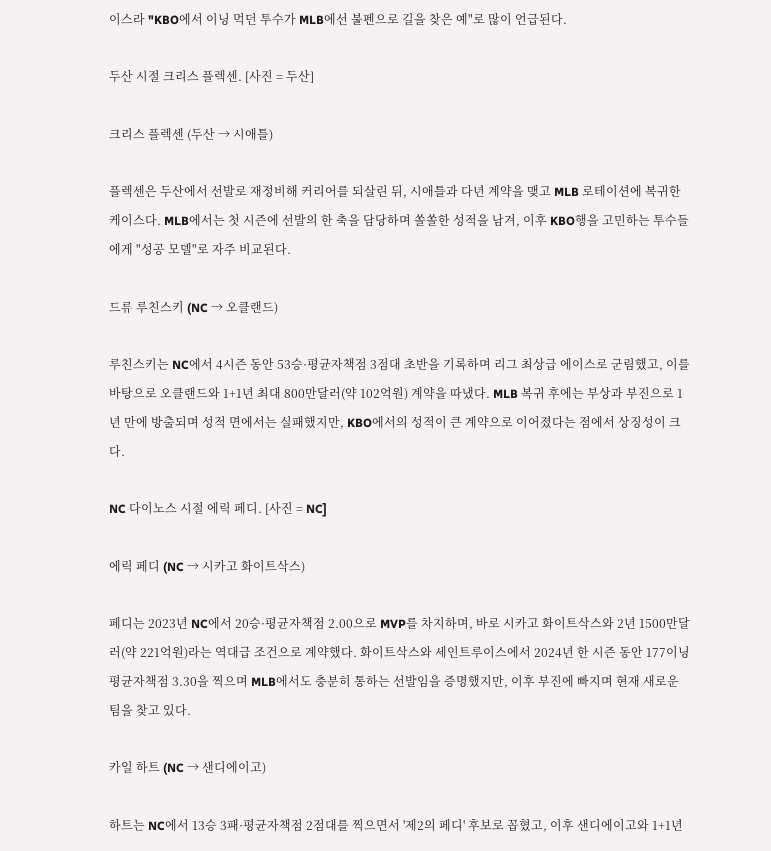이스라 "KBO에서 이닝 먹던 투수가 MLB에선 불펜으로 길을 찾은 예"로 많이 언급된다.

두산 시절 크리스 플렉센. [사진 = 두산]

크리스 플렉센 (두산 → 시애틀)

플렉센은 두산에서 선발로 재정비해 커리어를 되살린 뒤, 시애틀과 다년 계약을 맺고 MLB 로테이션에 복귀한 케이스다. MLB에서는 첫 시즌에 선발의 한 축을 담당하며 쏠쏠한 성적을 남겨, 이후 KBO행을 고민하는 투수들에게 "성공 모델"로 자주 비교된다.

드류 루친스키 (NC → 오클랜드)

루친스키는 NC에서 4시즌 동안 53승·평균자책점 3점대 초반을 기록하며 리그 최상급 에이스로 군림했고, 이를 바탕으로 오클랜드와 1+1년 최대 800만달러(약 102억원) 계약을 따냈다. MLB 복귀 후에는 부상과 부진으로 1년 만에 방출되며 성적 면에서는 실패했지만, KBO에서의 성적이 큰 계약으로 이어졌다는 점에서 상징성이 크다.

NC 다이노스 시절 에릭 페디. [사진 = NC]

에릭 페디 (NC → 시카고 화이트삭스)

페디는 2023년 NC에서 20승·평균자책점 2.00으로 MVP를 차지하며, 바로 시카고 화이트삭스와 2년 1500만달러(약 221억원)라는 역대급 조건으로 계약했다. 화이트삭스와 세인트루이스에서 2024년 한 시즌 동안 177이닝 평균자책점 3.30을 찍으며 MLB에서도 충분히 통하는 선발임을 증명했지만, 이후 부진에 빠지며 현재 새로운 팀을 찾고 있다.

카일 하트 (NC → 샌디에이고)

하트는 NC에서 13승 3패·평균자책점 2점대를 찍으면서 '제2의 페디' 후보로 꼽혔고, 이후 샌디에이고와 1+1년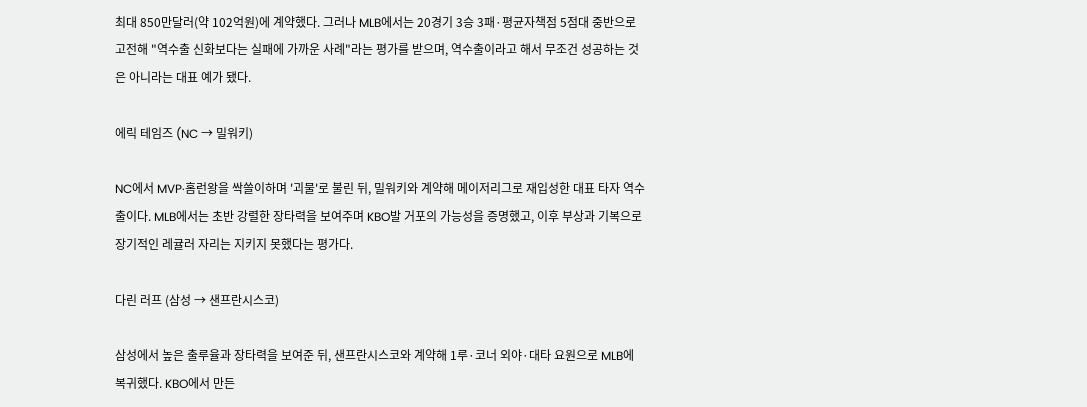최대 850만달러(약 102억원)에 계약했다. 그러나 MLB에서는 20경기 3승 3패·평균자책점 5점대 중반으로 고전해 "역수출 신화보다는 실패에 가까운 사례"라는 평가를 받으며, 역수출이라고 해서 무조건 성공하는 것은 아니라는 대표 예가 됐다.

에릭 테임즈 (NC → 밀워키)

NC에서 MVP·홈런왕을 싹쓸이하며 '괴물'로 불린 뒤, 밀워키와 계약해 메이저리그로 재입성한 대표 타자 역수출이다. MLB에서는 초반 강렬한 장타력을 보여주며 KBO발 거포의 가능성을 증명했고, 이후 부상과 기복으로 장기적인 레귤러 자리는 지키지 못했다는 평가다.

다린 러프 (삼성 → 샌프란시스코)

삼성에서 높은 출루율과 장타력을 보여준 뒤, 샌프란시스코와 계약해 1루·코너 외야·대타 요원으로 MLB에 복귀했다. KBO에서 만든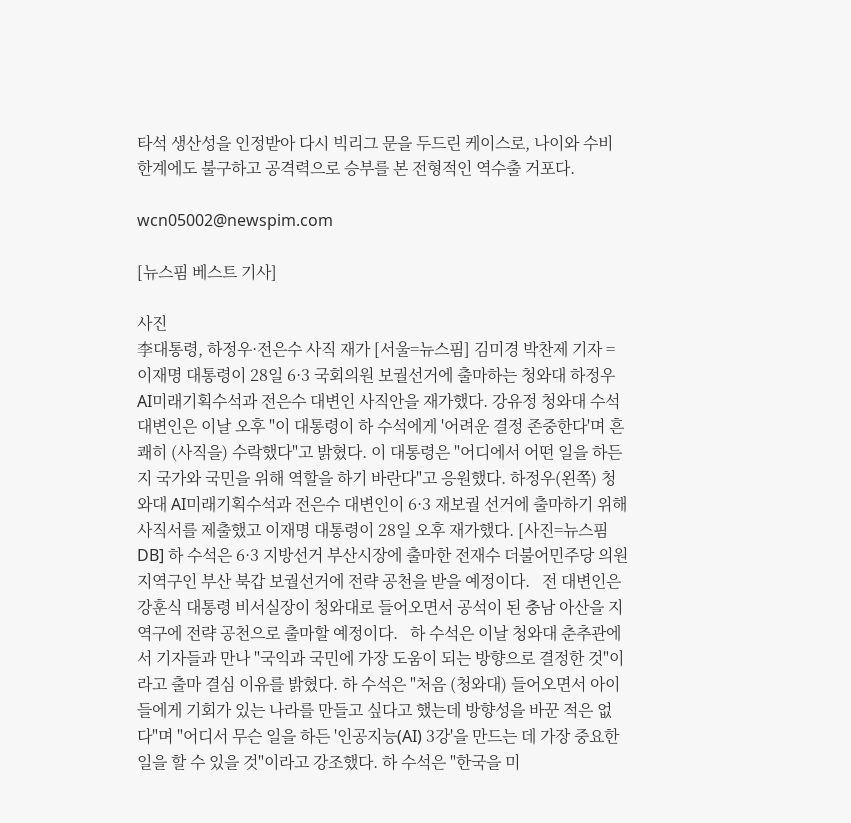타석 생산성을 인정받아 다시 빅리그 문을 두드린 케이스로, 나이와 수비 한계에도 불구하고 공격력으로 승부를 본 전형적인 역수출 거포다.

wcn05002@newspim.com

[뉴스핌 베스트 기사]

사진
李대통령, 하정우·전은수 사직 재가 [서울=뉴스핌] 김미경 박찬제 기자 = 이재명 대통령이 28일 6·3 국회의원 보궐선거에 출마하는 청와대 하정우 AI미래기획수석과 전은수 대변인 사직안을 재가했다. 강유정 청와대 수석대변인은 이날 오후 "이 대통령이 하 수석에게 '어려운 결정 존중한다'며 흔쾌히 (사직을) 수락했다"고 밝혔다. 이 대통령은 "어디에서 어떤 일을 하든지 국가와 국민을 위해 역할을 하기 바란다"고 응원했다. 하정우(왼쪽) 청와대 AI미래기획수석과 전은수 대변인이 6·3 재보궐 선거에 출마하기 위해 사직서를 제출했고 이재명 대통령이 28일 오후 재가했다. [사진=뉴스핌 DB] 하 수석은 6·3 지방선거 부산시장에 출마한 전재수 더불어민주당 의원 지역구인 부산 북갑 보궐선거에 전략 공천을 받을 예정이다.   전 대변인은 강훈식 대통령 비서실장이 청와대로 들어오면서 공석이 된 충남 아산을 지역구에 전략 공천으로 출마할 예정이다.   하 수석은 이날 청와대 춘추관에서 기자들과 만나 "국익과 국민에 가장 도움이 되는 방향으로 결정한 것"이라고 출마 결심 이유를 밝혔다. 하 수석은 "처음 (청와대) 들어오면서 아이들에게 기회가 있는 나라를 만들고 싶다고 했는데 방향성을 바꾼 적은 없다"며 "어디서 무슨 일을 하든 '인공지능(AI) 3강'을 만드는 데 가장 중요한 일을 할 수 있을 것"이라고 강조했다. 하 수석은 "한국을 미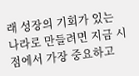래 성장의 기회가 있는 나라로 만들려면 지금 시점에서 가장 중요하고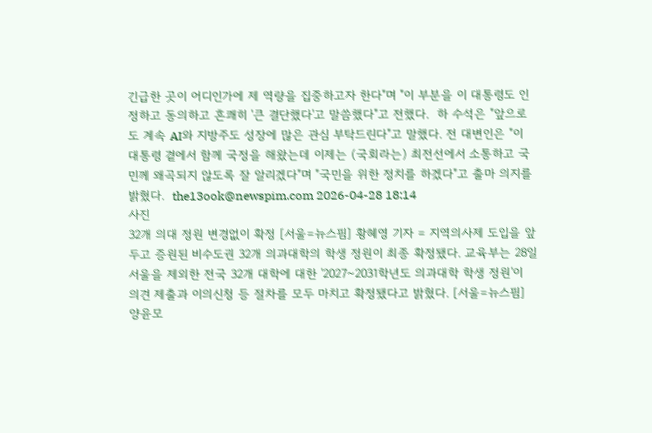긴급한 곳이 어디인가에 제 역량을 집중하고자 한다"며 "이 부분을 이 대통령도 인정하고 동의하고 흔쾌히 '큰 결단했다'고 말씀했다"고 전했다.  하 수석은 "앞으로도 계속 AI와 지방주도 성장에 많은 관심 부탁드린다"고 말했다. 전 대변인은 "이 대통령 곁에서 함께 국정을 해왔는데 이제는 (국회라는) 최전선에서 소통하고 국민께 왜곡되지 않도록 잘 알리겠다"며 "국민을 위한 정치를 하겠다"고 출마 의지를 밝혔다.  the13ook@newspim.com 2026-04-28 18:14
사진
32개 의대 정원 변경없이 확정 [서울=뉴스핌] 황혜영 기자 = 지역의사제 도입을 앞두고 증원된 비수도권 32개 의과대학의 학생 정원이 최종 확정됐다. 교육부는 28일 서울을 제외한 전국 32개 대학에 대한 '2027~2031학년도 의과대학 학생 정원'이 의견 제출과 이의신청 등 절차를 모두 마치고 확정됐다고 밝혔다. [서울=뉴스핌] 양윤모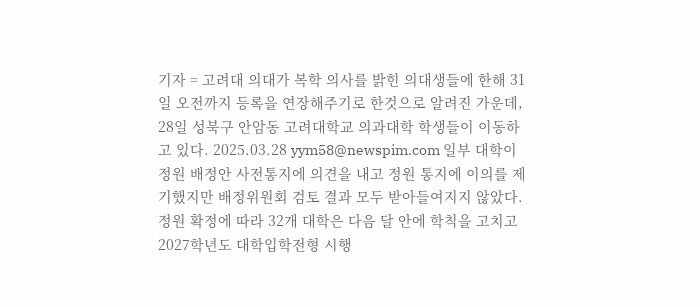기자 = 고려대 의대가 복학 의사를 밝힌 의대생들에 한해 31일 오전까지 등록을 연장해주기로 한것으로 알려진 가운데, 28일 성북구 안암동 고려대학교 의과대학 학생들이 이동하고 있다. 2025.03.28 yym58@newspim.com 일부 대학이 정원 배정안 사전통지에 의견을 내고 정원 통지에 이의를 제기했지만 배정위원회 검토 결과 모두 받아들여지지 않았다. 정원 확정에 따라 32개 대학은 다음 달 안에 학칙을 고치고 2027학년도 대학입학전형 시행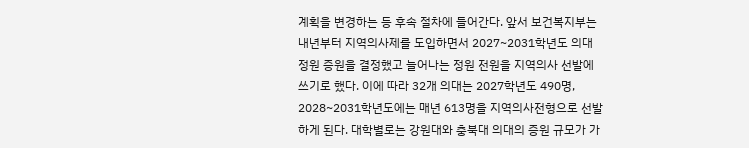계획을 변경하는 등 후속 절차에 들어간다. 앞서 보건복지부는 내년부터 지역의사제를 도입하면서 2027~2031학년도 의대 정원 증원을 결정했고 늘어나는 정원 전원을 지역의사 선발에 쓰기로 했다. 이에 따라 32개 의대는 2027학년도 490명, 2028~2031학년도에는 매년 613명을 지역의사전형으로 선발하게 된다. 대학별로는 강원대와 충북대 의대의 증원 규모가 가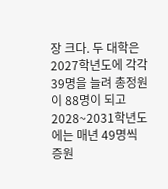장 크다. 두 대학은 2027학년도에 각각 39명을 늘려 총정원이 88명이 되고 2028~2031학년도에는 매년 49명씩 증원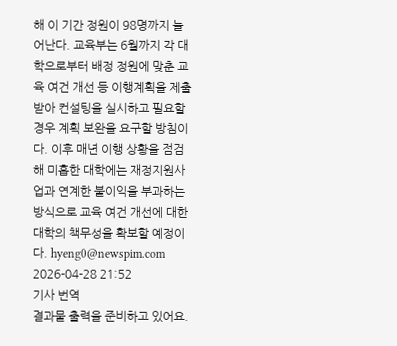해 이 기간 정원이 98명까지 늘어난다. 교육부는 6월까지 각 대학으로부터 배정 정원에 맞춘 교육 여건 개선 등 이행계획을 제출받아 컨설팅을 실시하고 필요할 경우 계획 보완을 요구할 방침이다. 이후 매년 이행 상황을 점검해 미흡한 대학에는 재정지원사업과 연계한 불이익을 부과하는 방식으로 교육 여건 개선에 대한 대학의 책무성을 확보할 예정이다. hyeng0@newspim.com 2026-04-28 21:52
기사 번역
결과물 출력을 준비하고 있어요.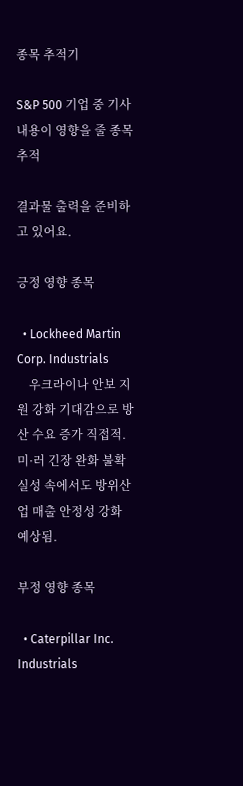종목 추적기

S&P 500 기업 중 기사 내용이 영향을 줄 종목 추적

결과물 출력을 준비하고 있어요.

긍정 영향 종목

  • Lockheed Martin Corp. Industrials
    우크라이나 안보 지원 강화 기대감으로 방산 수요 증가 직접적. 미·러 긴장 완화 불확실성 속에서도 방위산업 매출 안정성 강화 예상됨.

부정 영향 종목

  • Caterpillar Inc. Industrials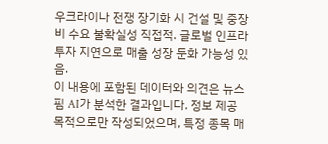우크라이나 전쟁 장기화 시 건설 및 중장비 수요 불확실성 직접적. 글로벌 인프라 투자 지연으로 매출 성장 둔화 가능성 있음.
이 내용에 포함된 데이터와 의견은 뉴스핌 AI가 분석한 결과입니다. 정보 제공 목적으로만 작성되었으며, 특정 종목 매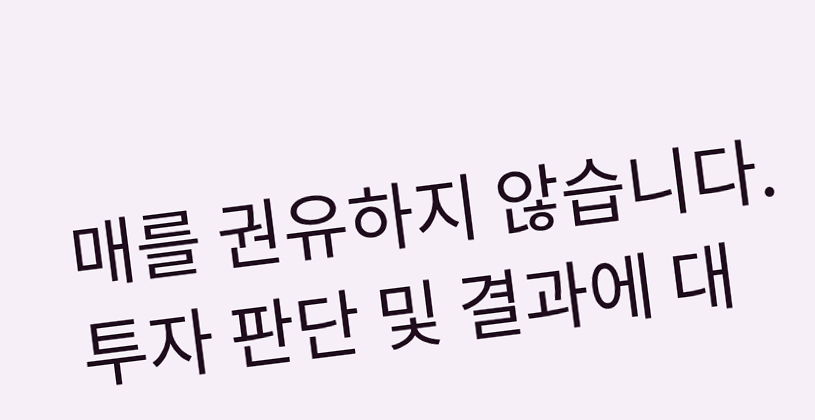매를 권유하지 않습니다. 투자 판단 및 결과에 대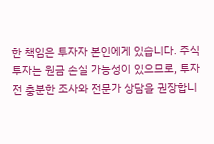한 책임은 투자자 본인에게 있습니다. 주식 투자는 원금 손실 가능성이 있으므로, 투자 전 충분한 조사와 전문가 상담을 권장합니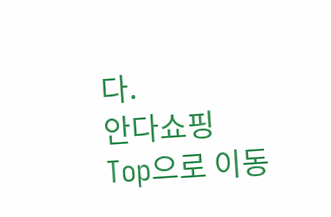다.
안다쇼핑
Top으로 이동